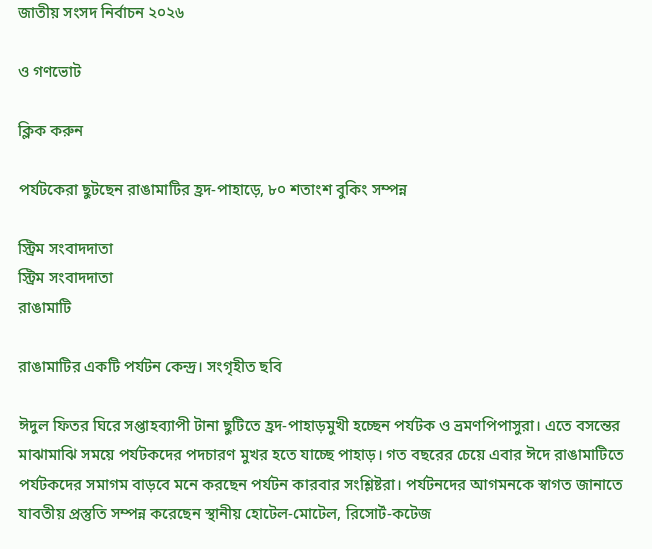জাতীয় সংসদ নির্বাচন ২০২৬

ও গণভোট

ক্লিক করুন

পর্যটকেরা ছুটছেন রাঙামাটির হ্রদ-পাহাড়ে, ৮০ শতাংশ বুকিং সম্পন্ন

স্ট্রিম সংবাদদাতা
স্ট্রিম সংবাদদাতা
রাঙামাটি

রাঙামাটির একটি পর্যটন কেন্দ্র। সংগৃহীত ছবি

ঈদুল ফিতর ঘিরে সপ্তাহব্যাপী টানা ছুটিতে হ্রদ-পাহাড়মুখী হচ্ছেন পর্যটক ও ভ্রমণপিপাসুরা। এতে বসন্তের মাঝামাঝি সময়ে পর্যটকদের পদচারণ মুখর হতে যাচ্ছে পাহাড়। গত বছরের চেয়ে এবার ঈদে রাঙামাটিতে পর্যটকদের সমাগম বাড়বে মনে করছেন পর্যটন কারবার সংশ্লিষ্টরা। পর্যটনদের আগমনকে স্বাগত জানাতে যাবতীয় প্রস্তুতি সম্পন্ন করেছেন স্থানীয় হোটেল-মোটেল, রিসোর্ট-কটেজ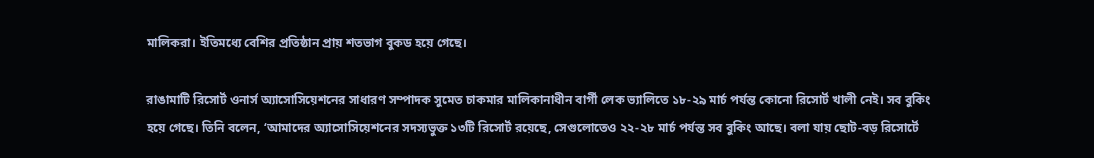মালিকরা। ইতিমধ্যে বেশির প্রতিষ্ঠান প্রায় শতভাগ বুকড হয়ে গেছে।

রাঙামাটি রিসোর্ট ওনার্স অ্যাসোসিয়েশনের সাধারণ সম্পাদক সুমেত চাকমার মালিকানাধীন বার্গী লেক ভ্যালিতে ১৮-২৯ মার্চ পর্যন্ত কোনো রিসোর্ট খালী নেই। সব বুকিং হয়ে গেছে। তিনি বলেন, ‘আমাদের অ্যাসোসিয়েশনের সদস্যভুক্ত ১৩টি রিসোর্ট রয়েছে, সেগুলোতেও ২২-২৮ মার্চ পর্যন্ত সব বুকিং আছে। বলা যায় ছোট-বড় রিসোর্টে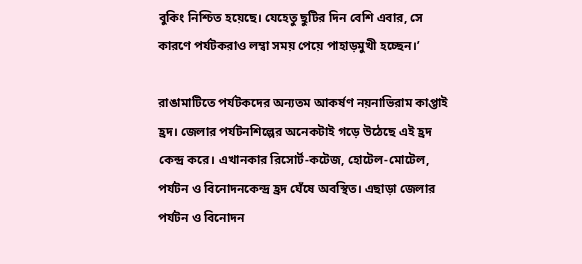বুকিং নিশ্চিত হয়েছে। যেহেতু ছুটির দিন বেশি এবার, সে কারণে পর্যটকরাও লম্বা সময় পেয়ে পাহাড়মুখী হচ্ছেন।’

রাঙামাটিতে পর্যটকদের অন্যতম আকর্ষণ নয়নাভিরাম কাপ্তাই হ্রদ। জেলার পর্যটনশিল্পের অনেকটাই গড়ে উঠেছে এই হ্রদ কেন্দ্র করে। এখানকার রিসোর্ট-কটেজ, হোটেল-মোটেল, পর্যটন ও বিনোদনকেন্দ্র হ্রদ ঘেঁষে অবস্থিত। এছাড়া জেলার পর্যটন ও বিনোদন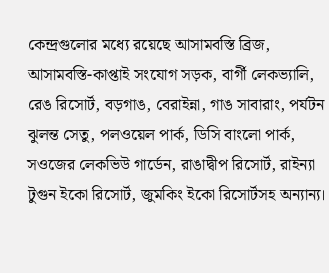কেন্দ্রগুলোর মধ্যে রয়েছে আসামবস্তি ব্রিজ, আসামবস্তি-কাপ্তাই সংযোগ সড়ক, বার্গী লেকভ্যালি, রেঙ রিসোর্ট, বড়গাঙ, বেরাইন্না, গাঙ সাবারাং, পর্যটন ঝুলন্ত সেতু, পলওয়েল পার্ক, ডিসি বাংলো পার্ক, সওজের লেকভিউ গার্ডেন, রাঙাদ্বীপ রিসোর্ট, রাইন্যা টুগুন ইকো রিসোর্ট, জুমকিং ইকো রিসোর্টসহ অন্যান্য।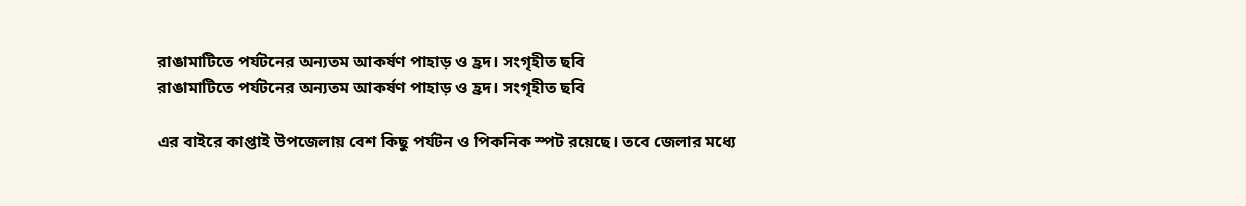রাঙামাটিতে পর্যটনের অন্যতম আকর্ষণ পাহাড় ও হ্রদ। সংগৃহীত ছবি
রাঙামাটিতে পর্যটনের অন্যতম আকর্ষণ পাহাড় ও হ্রদ। সংগৃহীত ছবি

এর বাইরে কাপ্তাই উপজেলায় বেশ কিছু পর্যটন ও পিকনিক স্পট রয়েছে। তবে জেলার মধ্যে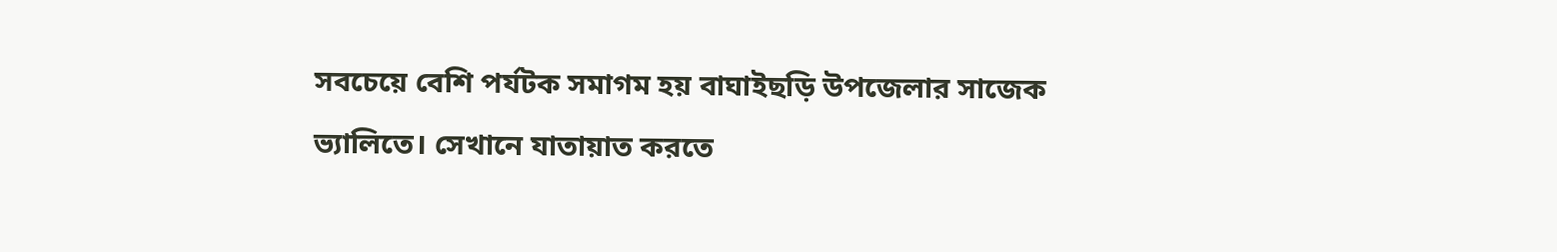সবচেয়ে বেশি পর্যটক সমাগম হয় বাঘাইছড়ি উপজেলার সাজেক ভ্যালিতে। সেখানে যাতায়াত করতে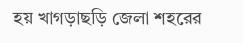হয় খাগড়াছড়ি জেলা শহরের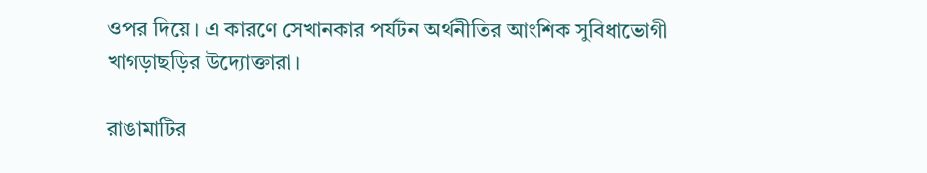ওপর দিয়ে। এ কারণে সেখানকার পর্যটন অর্থনীতির আংশিক সুবিধাভোগী খাগড়াছড়ির উদ্যোক্তারা।

রাঙামাটির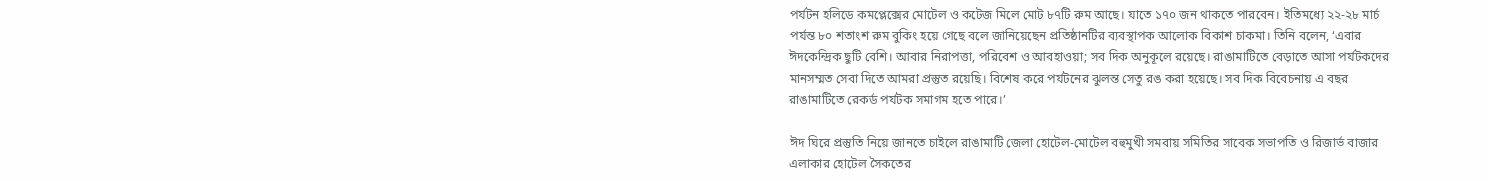পর্যটন হলিডে কমপ্লেক্সের মোটেল ও কটেজ মিলে মোট ৮৭টি রুম আছে। যাতে ১৭০ জন থাকতে পারবেন। ইতিমধ্যে ২২-২৮ মার্চ পর্যন্ত ৮০ শতাংশ রুম বুকিং হয়ে গেছে বলে জানিয়েছেন প্রতিষ্ঠানটির ব্যবস্থাপক আলোক বিকাশ চাকমা। তিনি বলেন, ‘এবার ঈদকেন্দ্রিক ছুটি বেশি। আবার নিরাপত্তা, পরিবেশ ও আবহাওয়া; সব দিক অনুকূলে রয়েছে। রাঙামাটিতে বেড়াতে আসা পর্যটকদের মানসম্মত সেবা দিতে আমরা প্রস্তুত রয়েছি। বিশেষ করে পর্যটনের ঝুলন্ত সেতু রঙ করা হয়েছে। সব দিক বিবেচনায় এ বছর রাঙামাটিতে রেকর্ড পর্যটক সমাগম হতে পারে।’

ঈদ ঘিরে প্রস্তুতি নিয়ে জানতে চাইলে রাঙামাটি জেলা হোটেল-মোটেল বহুমুখী সমবায় সমিতির সাবেক সভাপতি ও রিজার্ভ বাজার এলাকার হোটেল সৈকতের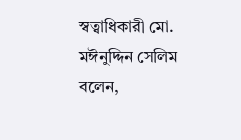স্বত্বাধিকারী মো. মঈনুদ্দিন সেলিম বলেন,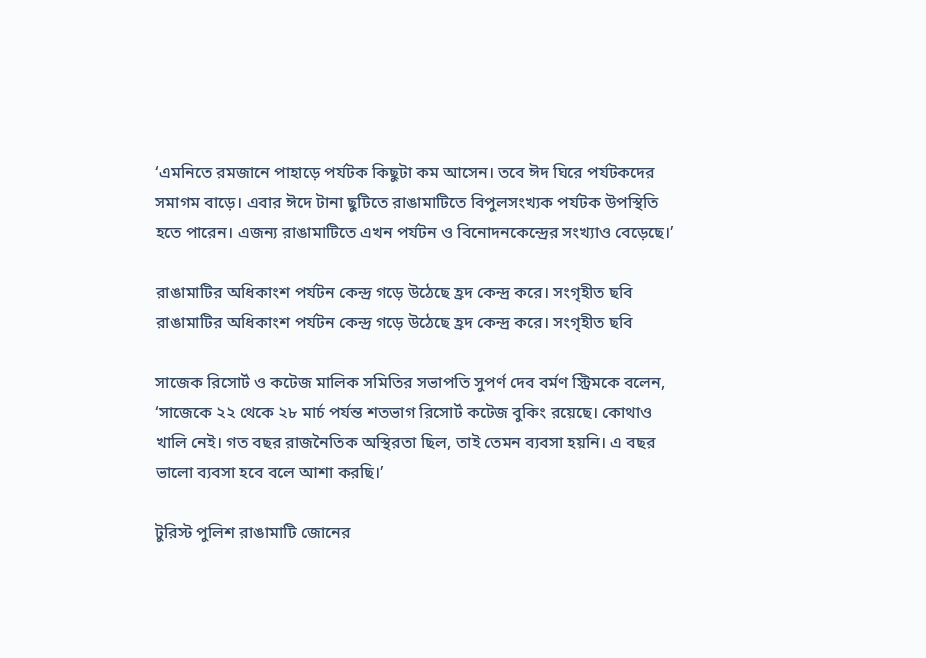‘এমনিতে রমজানে পাহাড়ে পর্যটক কিছুটা কম আসেন। তবে ঈদ ঘিরে পর্যটকদের সমাগম বাড়ে। এবার ঈদে টানা ছুটিতে রাঙামাটিতে বিপুলসংখ্যক পর্যটক উপস্থিতি হতে পারেন। এজন্য রাঙামাটিতে এখন পর্যটন ও বিনোদনকেন্দ্রের সংখ্যাও বেড়েছে।’

রাঙামাটির অধিকাংশ পর্যটন কেন্দ্র গড়ে উঠেছে হ্রদ কেন্দ্র করে। সংগৃহীত ছবি
রাঙামাটির অধিকাংশ পর্যটন কেন্দ্র গড়ে উঠেছে হ্রদ কেন্দ্র করে। সংগৃহীত ছবি

সাজেক রিসোর্ট ও কটেজ মালিক সমিতির সভাপতি সুপর্ণ দেব বর্মণ স্ট্রিমকে বলেন, ‘সাজেকে ২২ থেকে ২৮ মার্চ পর্যন্ত শতভাগ রিসোর্ট কটেজ বুকিং রয়েছে। কোথাও খালি নেই। গত বছর রাজনৈতিক অস্থিরতা ছিল, তাই তেমন ব্যবসা হয়নি। এ বছর ভালো ব্যবসা হবে বলে আশা করছি।’

টুরিস্ট পুলিশ রাঙামাটি জোনের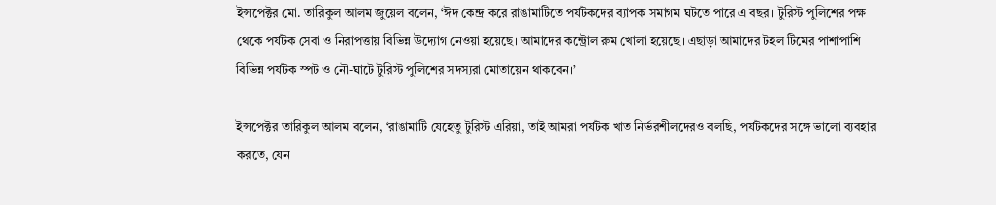ইন্সপেক্টর মো. তারিকুল আলম জুয়েল বলেন, ‘ঈদ কেন্দ্র করে রাঙামাটিতে পর্যটকদের ব্যাপক সমাগম ঘটতে পারে এ বছর। টুরিস্ট পুলিশের পক্ষ থেকে পর্যটক সেবা ও নিরাপত্তায় বিভিন্ন উদ্যোগ নেওয়া হয়েছে। আমাদের কন্ট্রোল রুম খোলা হয়েছে। এছাড়া আমাদের টহল টিমের পাশাপাশি বিভিন্ন পর্যটক স্পট ও নৌ-ঘাটে টুরিস্ট পুলিশের সদস্যরা মোতায়েন থাকবেন।’

ইন্সপেক্টর তারিকুল আলম বলেন, ‘রাঙামাটি যেহেতু টুরিস্ট এরিয়া, তাই আমরা পর্যটক খাত নির্ভরশীলদেরও বলছি, পর্যটকদের সঙ্গে ভালো ব্যবহার করতে, যেন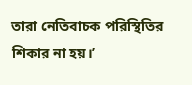তারা নেতিবাচক পরিস্থিতির শিকার না হয়।’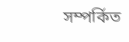সম্পর্কিত